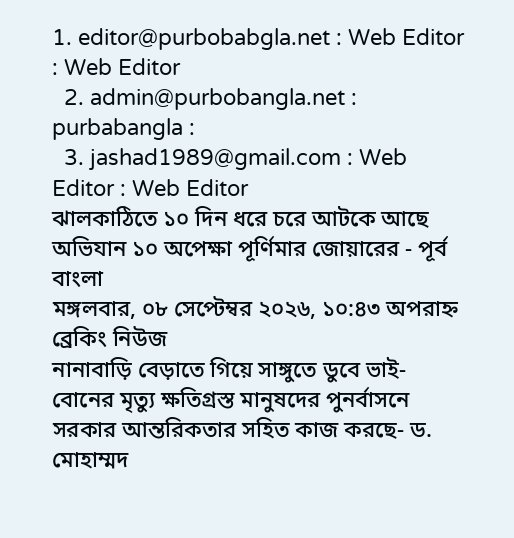1. editor@purbobabgla.net : Web Editor : Web Editor
  2. admin@purbobangla.net : purbabangla :
  3. jashad1989@gmail.com : Web Editor : Web Editor
ঝালকাঠিতে ১০ দিন ধরে চরে আটকে আছে অভিযান ১০ অপেক্ষা পূর্ণিমার জোয়ারের - পূর্ব বাংলা
মঙ্গলবার, ০৮ সেপ্টেম্বর ২০২৬, ১০:৪৩ অপরাহ্ন
ব্রেকিং নিউজ
নানাবাড়ি বেড়াতে গিয়ে সাঙ্গুতে ডুবে ভাই-বোনের মৃত্যু ক্ষতিগ্রস্ত মানুষদের পুনর্বাসনে সরকার আন্তরিকতার সহিত কাজ করছে- ড. মোহাম্মদ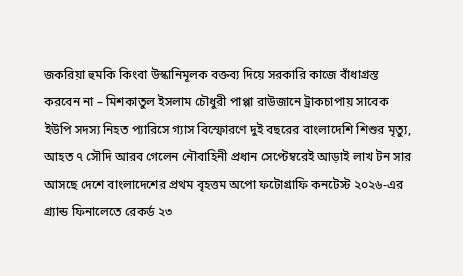জকরিয়া হুমকি কিংবা উস্কানিমূলক বক্তব্য দিয়ে সরকারি কাজে বাঁধাগ্রস্ত করবেন না – মিশকাতুল ইসলাম চৌধুরী পাপ্পা রাউজানে ট্রাকচাপায় সাবেক ইউপি সদস্য নিহত প্যারিসে গ্যাস বিস্ফোরণে দুই বছরের বাংলাদেশি শিশুর মৃত্যু, আহত ৭ সৌদি আরব গেলেন নৌবাহিনী প্রধান সেপ্টেম্বরেই আড়াই লাখ টন সার আসছে দেশে বাংলাদেশের প্রথম বৃহত্তম অপো ফটোগ্রাফি কনটেস্ট ২০২৬-এর গ্র্যান্ড ফিনালেতে রেকর্ড ২৩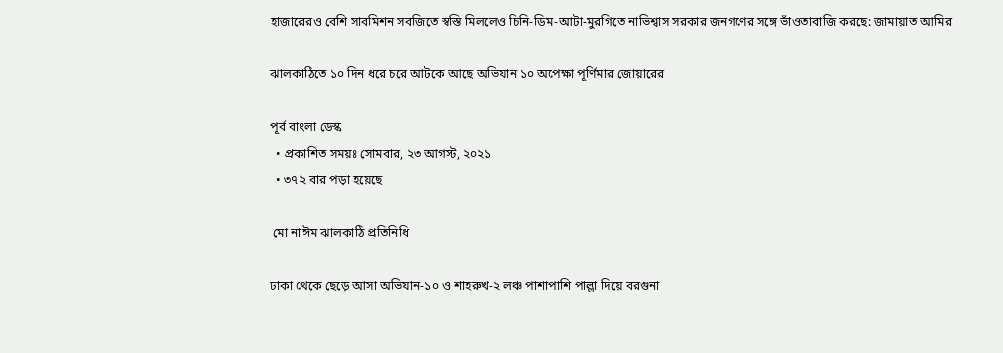হাজারেরও বেশি সাবমিশন সবজিতে স্বস্তি মিললেও চিনি-ডিম-আটা-মুরগিতে নাভিশ্বাস সরকার জনগণের সঙ্গে ভাঁওতাবাজি করছে: জামায়াত আমির

ঝালকাঠিতে ১০ দিন ধরে চরে আটকে আছে অভিযান ১০ অপেক্ষা পূর্ণিমার জোয়ারের

পূর্ব বাংলা ডেস্ক
  • প্রকাশিত সময়ঃ সোমবার, ২৩ আগস্ট, ২০২১
  • ৩৭২ বার পড়া হয়েছে

 মো নাঈম ঝালকাঠি প্রতিনিধি

ঢাকা থেকে ছেড়ে আসা অভিযান-১০ ও শাহরুখ-২ লঞ্চ পাশাপাশি পাল্লা দিয়ে বরগুনা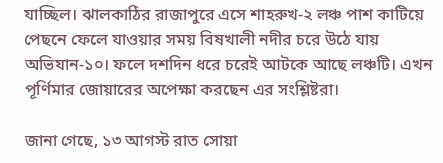যাচ্ছিল। ঝালকাঠির রাজাপুরে এসে শাহরুখ-২ লঞ্চ পাশ কাটিয়ে পেছনে ফেলে যাওয়ার সময় বিষখালী নদীর চরে উঠে যায় অভিযান-১০। ফলে দশদিন ধরে চরেই আটকে আছে লঞ্চটি। এখন পূর্ণিমার জোয়ারের অপেক্ষা করছেন এর সংশ্লিষ্টরা।

জানা গেছে, ১৩ আগস্ট রাত সোয়া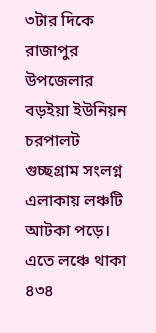৩টার দিকে রাজাপুর উপজেলার বড়ইয়া ইউনিয়ন চরপালট গুচ্ছগ্রাম সংলগ্ন এলাকায় লঞ্চটি আটকা পড়ে। এতে লঞ্চে থাকা ৪৩৪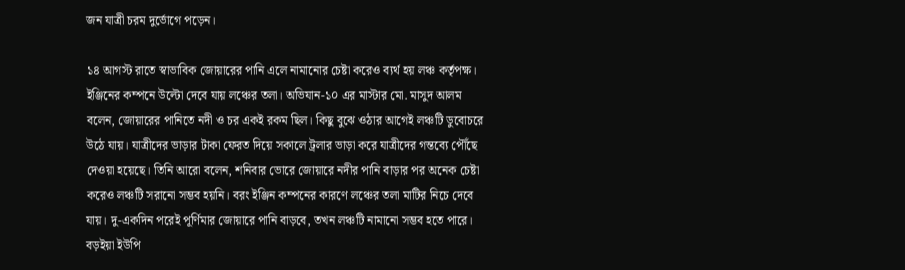জন যাত্রী চরম দুর্ভোগে পড়েন।

১৪ আগস্ট রাতে স্বাভাবিক জোয়ারের পানি এলে নামানোর চেষ্টা করেও ব্যর্থ হয় লঞ্চ কর্তৃপক্ষ। ইঞ্জিনের কম্পনে উল্টো দেবে যায় লঞ্চের তলা। অভিযান-১০ এর মাস্টার মো. মাসুদ আলম বলেন, জোয়ারের পানিতে নদী ও চর একই রকম ছিল। কিছু বুঝে ওঠার আগেই লঞ্চটি ডুবোচরে উঠে যায়। যাত্রীদের ভাড়ার টাকা ফেরত দিয়ে সকালে ট্রলার ভাড়া করে যাত্রীদের গন্তব্যে পৌঁছে দেওয়া হয়েছে। তিনি আরো বলেন, শনিবার ভোরে জোয়ারে নদীর পানি বাড়ার পর অনেক চেষ্টা করেও লঞ্চটি সরানো সম্ভব হয়নি। বরং ইঞ্জিন কম্পনের কারণে লঞ্চের তলা মাটির নিচে দেবে যায়। দু-একদিন পরেই পূর্ণিমার জোয়ারে পানি বাড়বে, তখন লঞ্চটি নামানো সম্ভব হতে পারে। বড়ইয়া ইউপি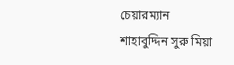চেয়ারম্যান শাহাবুদ্দিন সুরু মিয়া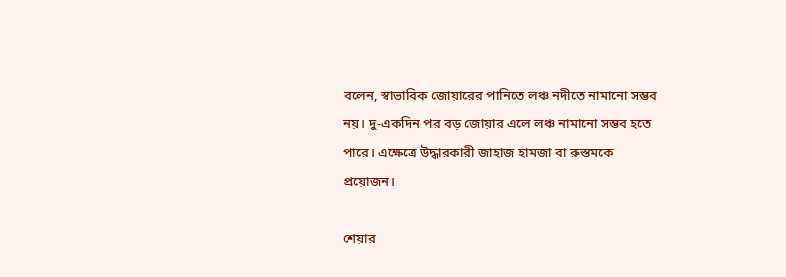বলেন, স্বাভাবিক জোয়ারের পানিতে লঞ্চ নদীতে নামানো সম্ভব নয়। দু-একদিন পর বড় জোয়ার এলে লঞ্চ নামানো সম্ভব হতে পারে। এক্ষেত্রে উদ্ধারকারী জাহাজ হামজা বা রুস্তমকে প্রয়োজন।

শেয়ার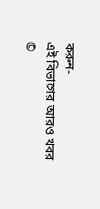করুন-
এই বিভাগের আরও খবর
©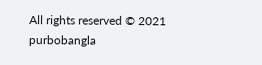All rights reserved © 2021 purbobangla